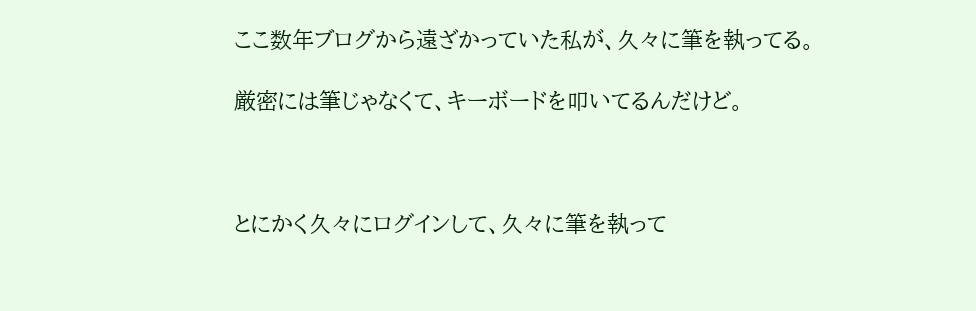ここ数年ブログから遠ざかっていた私が、久々に筆を執ってる。

厳密には筆じゃなくて、キーボードを叩いてるんだけど。



とにかく久々にログインして、久々に筆を執って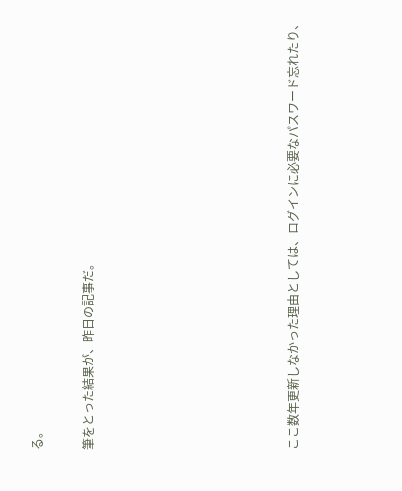る。

筆をとった結果が、昨日の記事だ。







ここ数年更新しなかった理由としては、ログインに必要なパスワード忘れたり、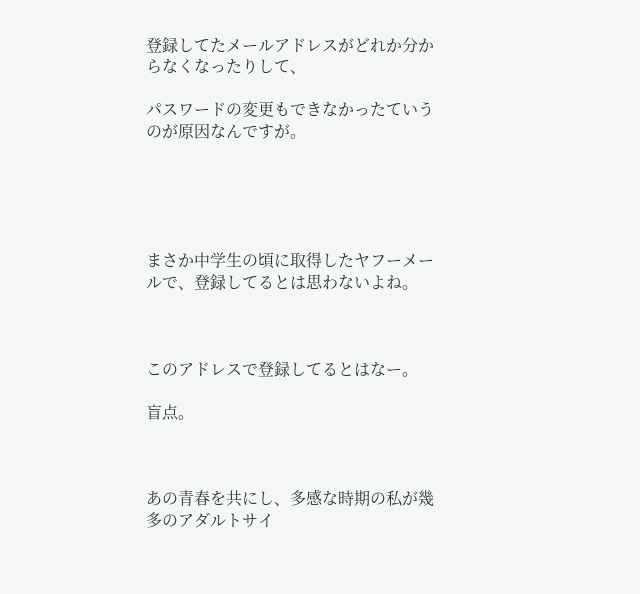登録してたメールアドレスがどれか分からなくなったりして、

パスワードの変更もできなかったていうのが原因なんですが。





まさか中学生の頃に取得したヤフーメールで、登録してるとは思わないよね。



このアドレスで登録してるとはなー。

盲点。



あの青春を共にし、多感な時期の私が幾多のアダルトサイ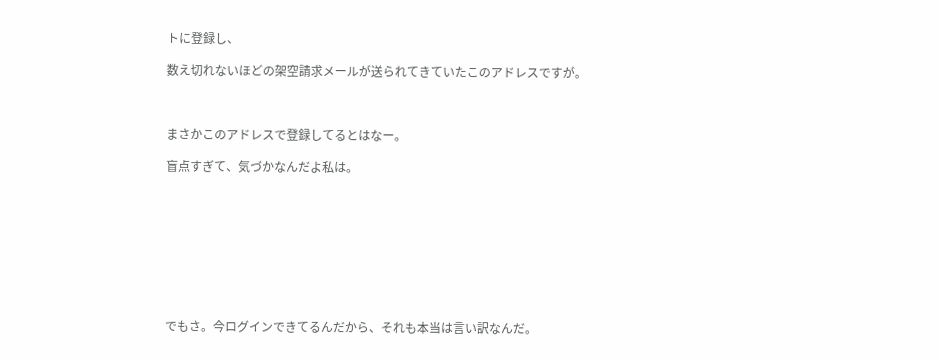トに登録し、

数え切れないほどの架空請求メールが送られてきていたこのアドレスですが。



まさかこのアドレスで登録してるとはなー。

盲点すぎて、気づかなんだよ私は。









でもさ。今ログインできてるんだから、それも本当は言い訳なんだ。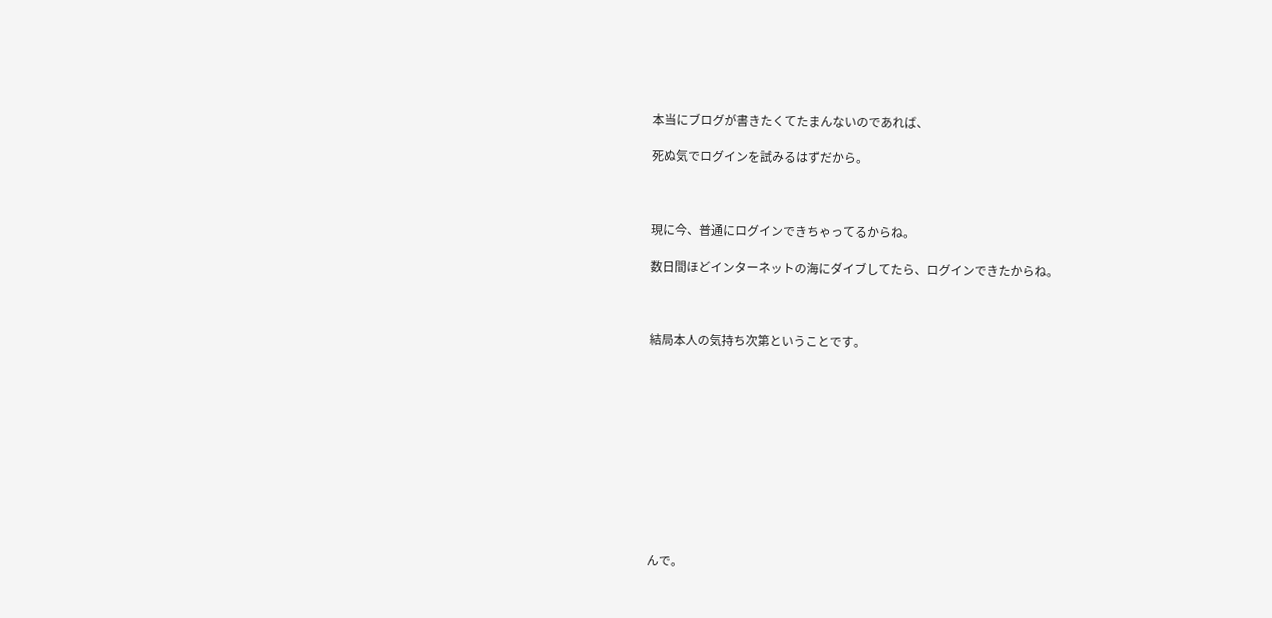本当にブログが書きたくてたまんないのであれば、

死ぬ気でログインを試みるはずだから。



現に今、普通にログインできちゃってるからね。

数日間ほどインターネットの海にダイブしてたら、ログインできたからね。



結局本人の気持ち次第ということです。











んで。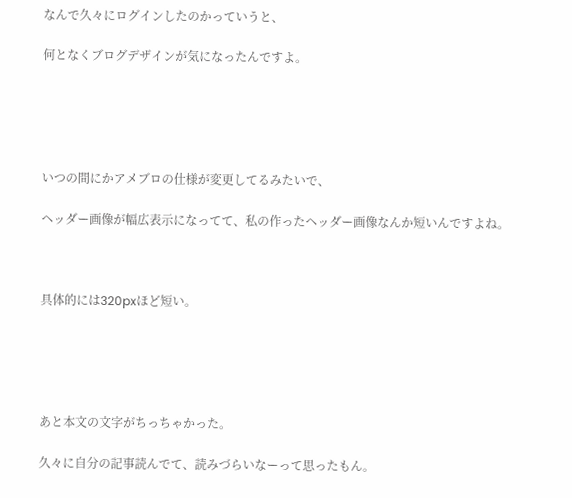なんで久々にログインしたのかっていうと、

何となくブログデザインが気になったんですよ。





いつの間にかアメブロの仕様が変更してるみたいで、

ヘッダー画像が幅広表示になってて、私の作ったヘッダー画像なんか短いんですよね。



具体的には320pxほど短い。





あと本文の文字がちっちゃかった。

久々に自分の記事読んでて、読みづらいなーって思ったもん。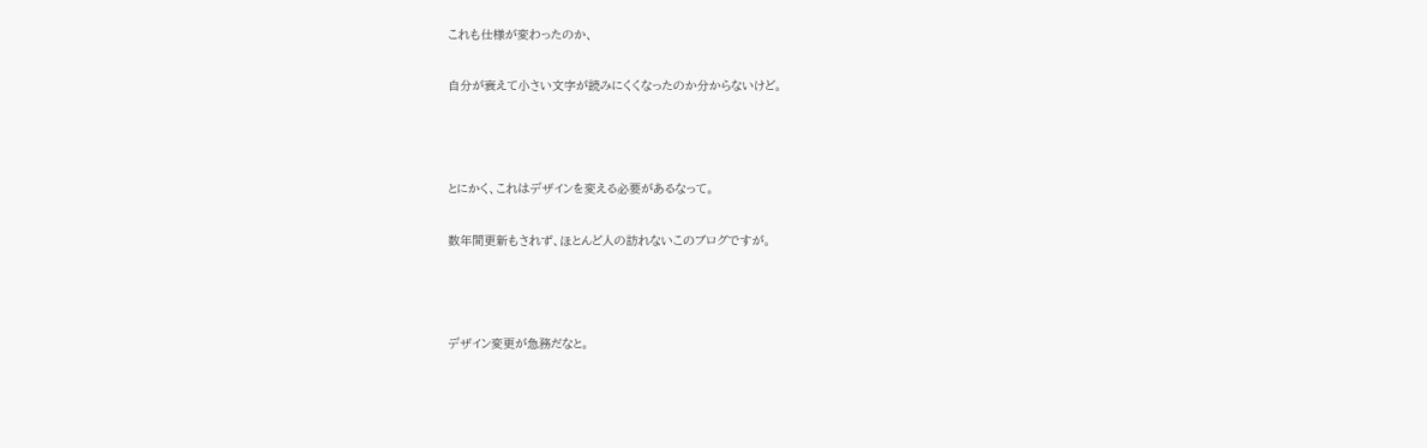これも仕様が変わったのか、

自分が衰えて小さい文字が読みにくくなったのか分からないけど。



とにかく、これはデザインを変える必要があるなって。

数年間更新もされず、ほとんど人の訪れないこのブログですが。



デザイン変更が急務だなと。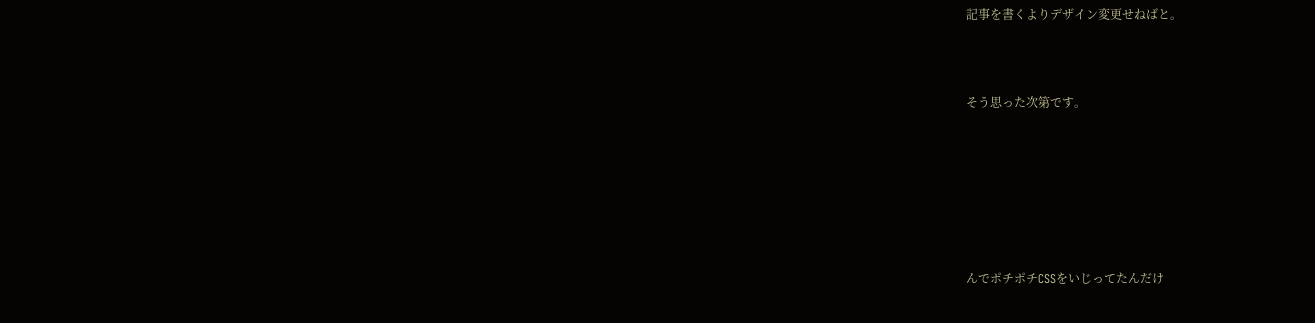記事を書くよりデザイン変更せねばと。



そう思った次第です。







んでポチポチCSSをいじってたんだけ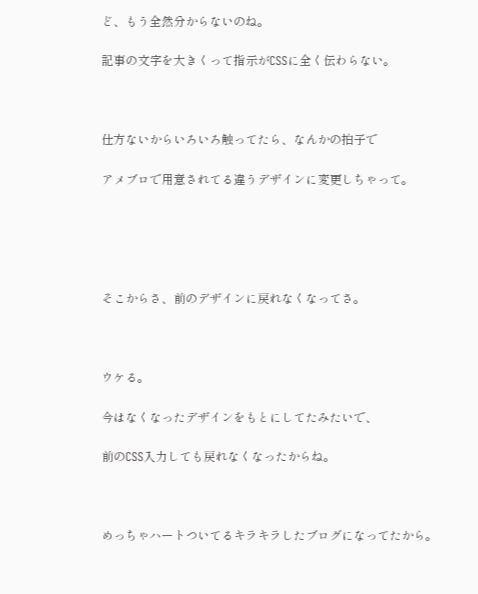ど、もう全然分からないのね。

記事の文字を大きくって指示がCSSに全く伝わらない。



仕方ないからいろいろ触ってたら、なんかの拍子で

アメブロで用意されてる違うデザインに変更しちゃって。





そこからさ、前のデザインに戻れなくなってさ。



ウケる。

今はなくなったデザインをもとにしてたみたいで、

前のCSS入力しても戻れなくなったからね。



めっちゃハートついてるキラキラしたブログになってたから。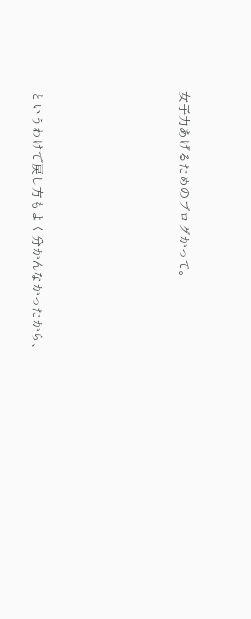女子力あげるためのブログかって。





というわけで戻し方もよく分かんなかったから、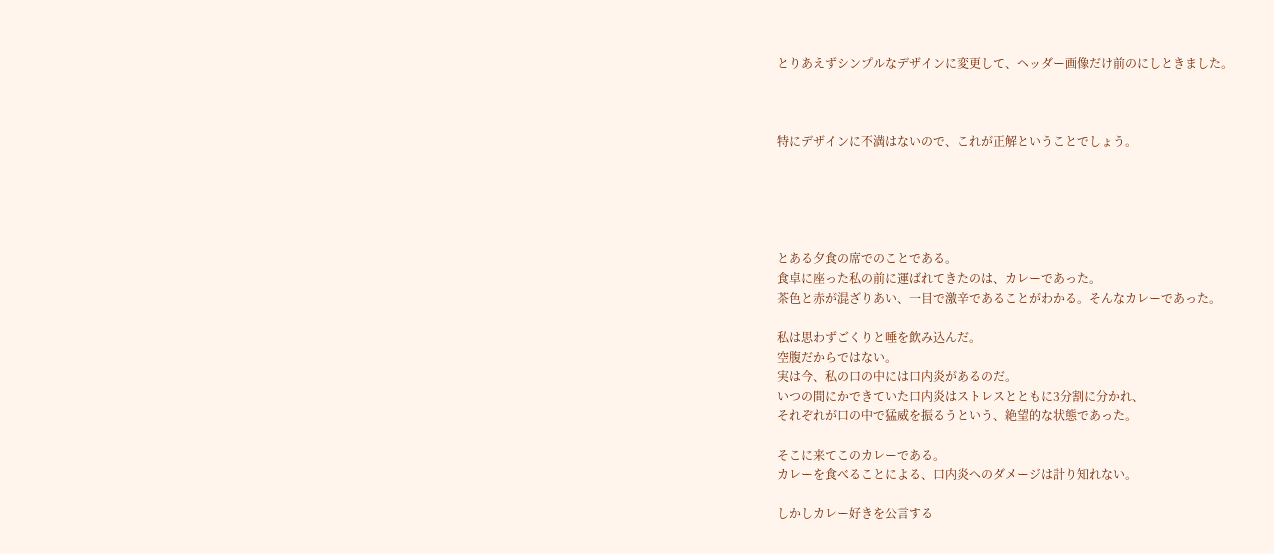とりあえずシンプルなデザインに変更して、ヘッダー画像だけ前のにしときました。



特にデザインに不満はないので、これが正解ということでしょう。





とある夕食の席でのことである。
食卓に座った私の前に運ばれてきたのは、カレーであった。
茶色と赤が混ざりあい、一目で激辛であることがわかる。そんなカレーであった。

私は思わずごくりと唾を飲み込んだ。
空腹だからではない。
実は今、私の口の中には口内炎があるのだ。
いつの間にかできていた口内炎はストレスとともに3分割に分かれ、
それぞれが口の中で猛威を振るうという、絶望的な状態であった。

そこに来てこのカレーである。
カレーを食べることによる、口内炎へのダメージは計り知れない。

しかしカレー好きを公言する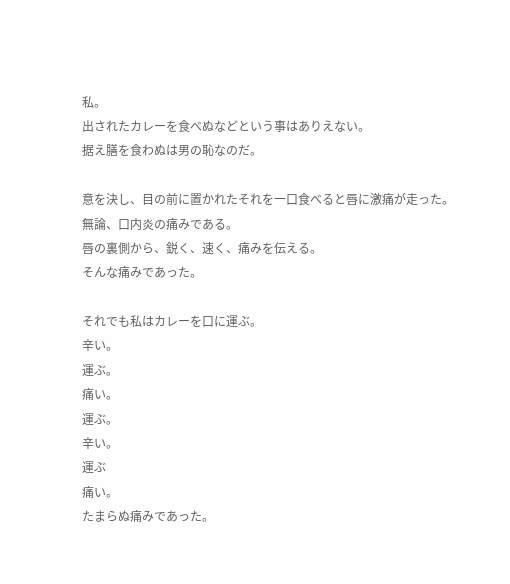私。
出されたカレーを食べぬなどという事はありえない。
据え膳を食わぬは男の恥なのだ。

意を決し、目の前に置かれたそれを一口食べると唇に激痛が走った。
無論、口内炎の痛みである。
唇の裏側から、鋭く、速く、痛みを伝える。
そんな痛みであった。

それでも私はカレーを口に運ぶ。
辛い。
運ぶ。
痛い。
運ぶ。
辛い。
運ぶ
痛い。
たまらぬ痛みであった。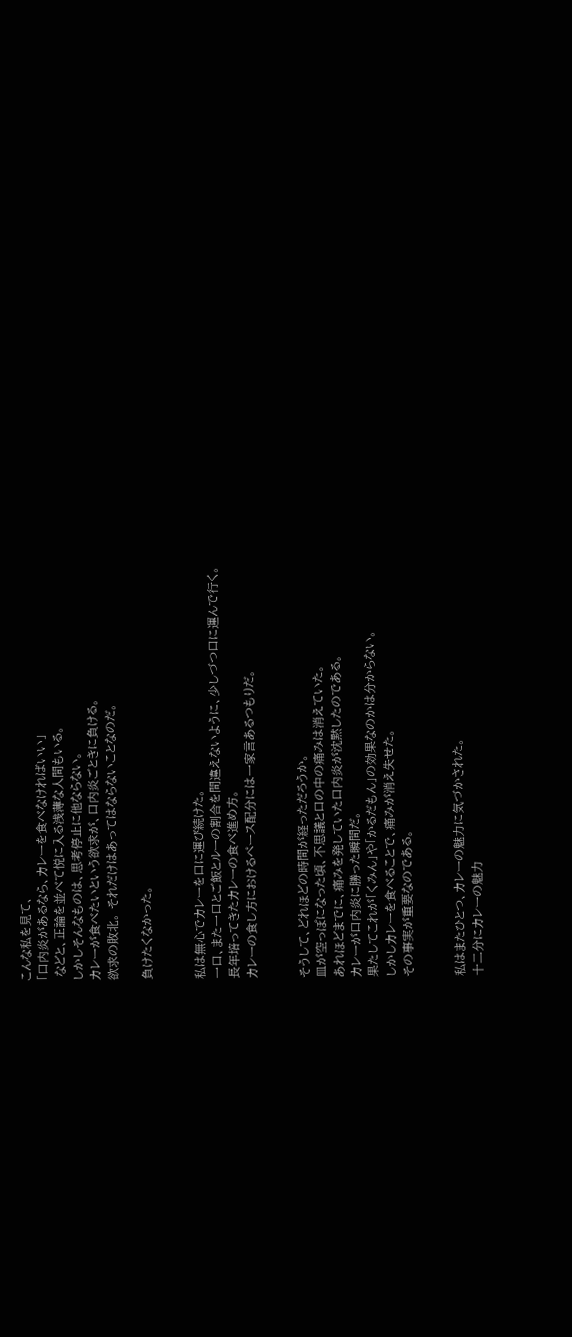こんな私を見て、
「口内炎があるなら、カレーを食べなければいい」
 などと、正論を並べて悦に入る浅薄な人間もいる。
しかしそんなものは、思考停止に他ならない。
カレーが食べたいという欲求が、口内炎ごときに負ける。
欲求の敗北。 それだけはあってはならないことなのだ。

負けたくなかった。


私は無心でカレーを口に運び続けた。
一口、また一口とご飯とルーの割合を間違えないように、少しづつ口に運んで行く。
長年培ってきたカレーの食べ進め方。
カレーの食し方におけるペース配分には一家言あるつもりだ。


そうして、どれほどの時間が経っただろうか。
皿が空っぽになった頃、不思議と口の中の痛みは消えていた。
あれほどまでに、痛みを発していた口内炎が沈黙したのである。
カレーが口内炎に勝った瞬間だ。
果たしてこれが「くみん」や「かるだもん」の効果なのかは分からない。
しかしカレーを食べることで、痛みが消え失せた。
その事実が重要なのである。


私はまたひとつ、カレーの魅力に気づかされた。
十二分にカレーの魅力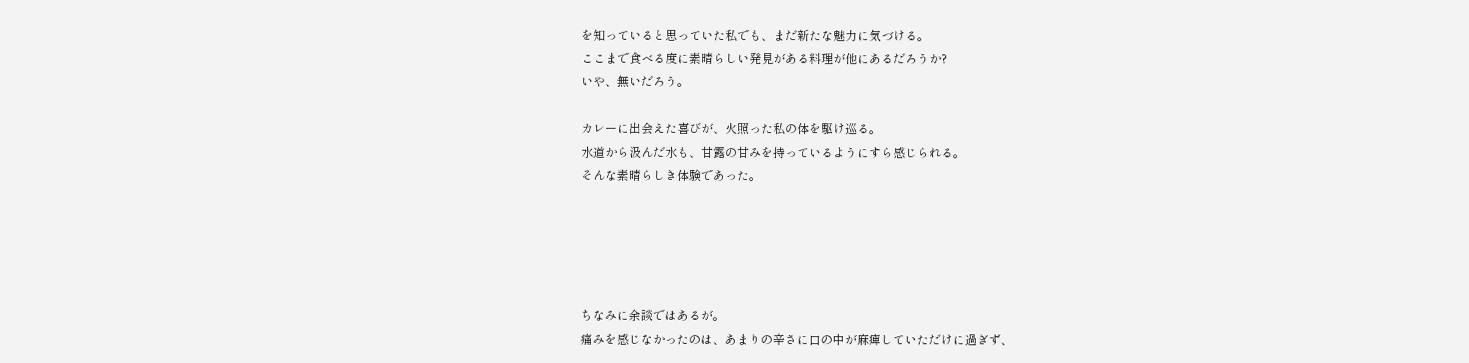を知っていると思っていた私でも、まだ新たな魅力に気づける。
ここまで食べる度に素晴らしい発見がある料理が他にあるだろうか?
いや、無いだろう。

カレーに出会えた喜びが、火照った私の体を駆け巡る。
水道から汲んだ水も、甘露の甘みを持っているようにすら感じられる。
そんな素晴らしき体験であった。





ちなみに余談ではあるが。
痛みを感じなかったのは、あまりの辛さに口の中が麻痺していただけに過ぎず、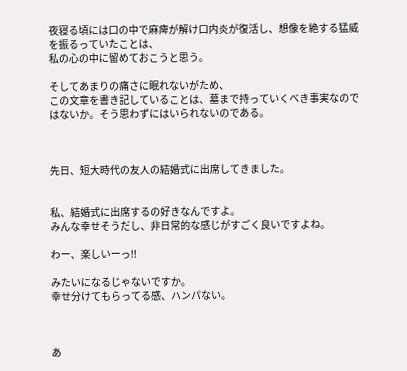夜寝る頃には口の中で麻痺が解け口内炎が復活し、想像を絶する猛威を振るっていたことは、
私の心の中に留めておこうと思う。

そしてあまりの痛さに眠れないがため、
この文章を書き記していることは、墓まで持っていくべき事実なのではないか。そう思わずにはいられないのである。



先日、短大時代の友人の結婚式に出席してきました。


私、結婚式に出席するの好きなんですよ。
みんな幸せそうだし、非日常的な感じがすごく良いですよね。

わー、楽しいーっ!!

みたいになるじゃないですか。
幸せ分けてもらってる感、ハンパない。



あ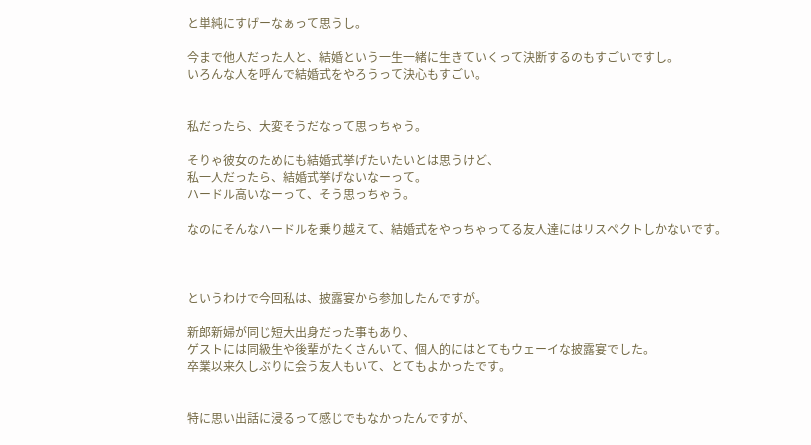と単純にすげーなぁって思うし。

今まで他人だった人と、結婚という一生一緒に生きていくって決断するのもすごいですし。
いろんな人を呼んで結婚式をやろうって決心もすごい。


私だったら、大変そうだなって思っちゃう。

そりゃ彼女のためにも結婚式挙げたいたいとは思うけど、
私一人だったら、結婚式挙げないなーって。
ハードル高いなーって、そう思っちゃう。

なのにそんなハードルを乗り越えて、結婚式をやっちゃってる友人達にはリスペクトしかないです。



というわけで今回私は、披露宴から参加したんですが。

新郎新婦が同じ短大出身だった事もあり、
ゲストには同級生や後輩がたくさんいて、個人的にはとてもウェーイな披露宴でした。
卒業以来久しぶりに会う友人もいて、とてもよかったです。


特に思い出話に浸るって感じでもなかったんですが、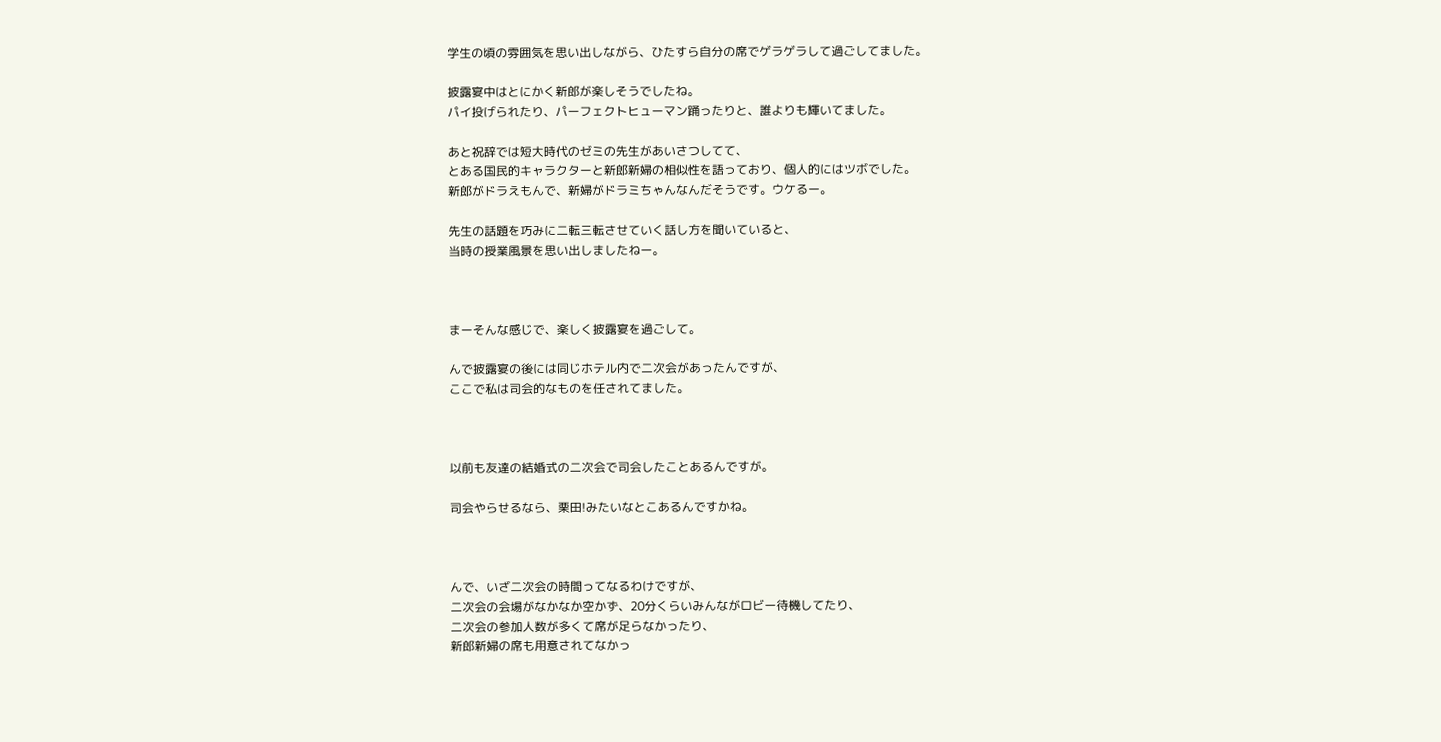学生の頃の雰囲気を思い出しながら、ひたすら自分の席でゲラゲラして過ごしてました。

披露宴中はとにかく新郎が楽しそうでしたね。
パイ投げられたり、パーフェクトヒューマン踊ったりと、誰よりも輝いてました。

あと祝辞では短大時代のゼミの先生があいさつしてて、
とある国民的キャラクターと新郎新婦の相似性を語っており、個人的にはツボでした。
新郎がドラえもんで、新婦がドラミちゃんなんだそうです。ウケるー。

先生の話題を巧みに二転三転させていく話し方を聞いていると、
当時の授業風景を思い出しましたねー。



まーそんな感じで、楽しく披露宴を過ごして。

んで披露宴の後には同じホテル内で二次会があったんですが、
ここで私は司会的なものを任されてました。



以前も友達の結婚式の二次会で司会したことあるんですが。

司会やらせるなら、栗田!みたいなとこあるんですかね。



んで、いざ二次会の時間ってなるわけですが、
二次会の会場がなかなか空かず、20分くらいみんながロビー待機してたり、
二次会の参加人数が多くて席が足らなかったり、
新郎新婦の席も用意されてなかっ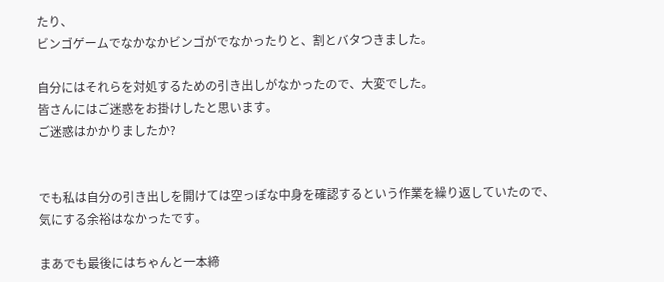たり、
ビンゴゲームでなかなかビンゴがでなかったりと、割とバタつきました。

自分にはそれらを対処するための引き出しがなかったので、大変でした。
皆さんにはご迷惑をお掛けしたと思います。
ご迷惑はかかりましたか?


でも私は自分の引き出しを開けては空っぽな中身を確認するという作業を繰り返していたので、
気にする余裕はなかったです。

まあでも最後にはちゃんと一本締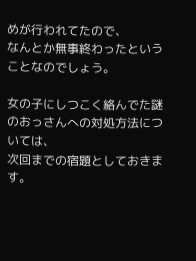めが行われてたので、
なんとか無事終わったということなのでしょう。

女の子にしつこく絡んでた謎のおっさんへの対処方法については、
次回までの宿題としておきます。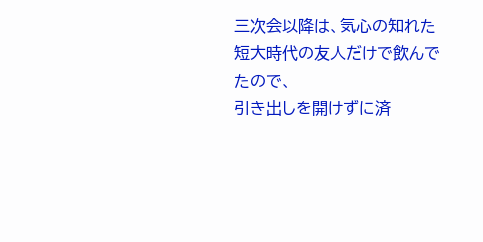三次会以降は、気心の知れた短大時代の友人だけで飲んでたので、
引き出しを開けずに済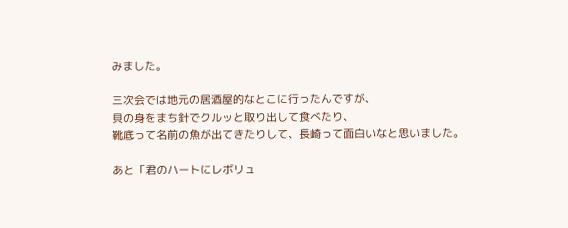みました。

三次会では地元の居酒屋的なとこに行ったんですが、
貝の身をまち針でクルッと取り出して食べたり、
靴底って名前の魚が出てきたりして、長崎って面白いなと思いました。

あと「君のハートにレボリュ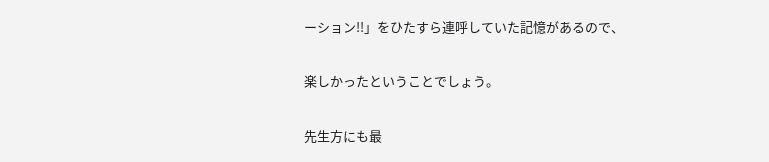ーション!!」をひたすら連呼していた記憶があるので、

楽しかったということでしょう。

先生方にも最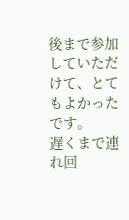後まで参加していただけて、とてもよかったです。
遅くまで連れ回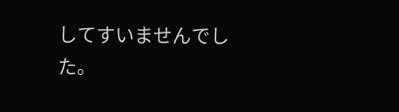してすいませんでした。